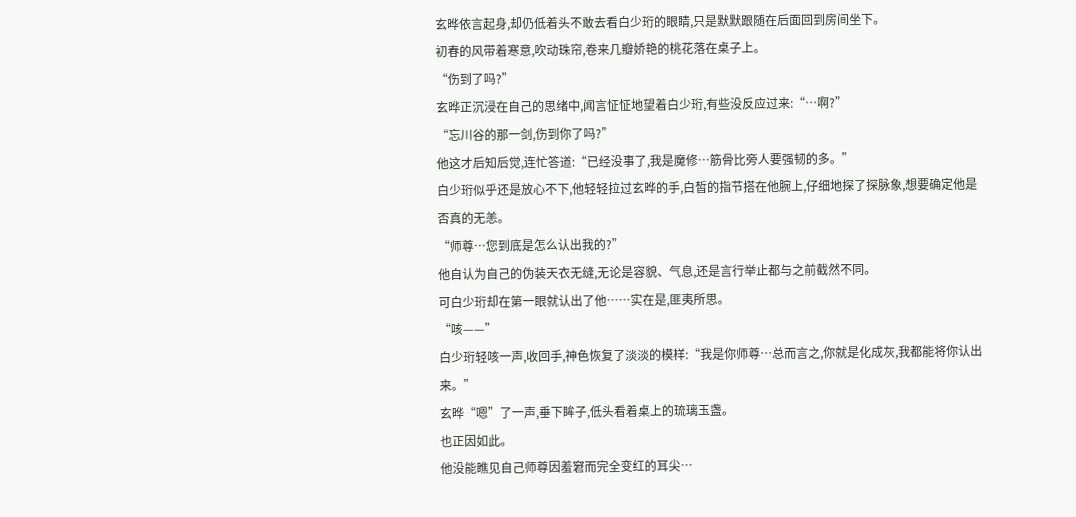玄晔依言起身,却仍低着头不敢去看白少珩的眼睛,只是默默跟随在后面回到房间坐下。
初春的风带着寒意,吹动珠帘,卷来几瓣娇艳的桃花落在桌子上。
“伤到了吗?”
玄晔正沉浸在自己的思绪中,闻言怔怔地望着白少珩,有些没反应过来:“…啊?”
“忘川谷的那一剑,伤到你了吗?”
他这才后知后觉,连忙答道:“已经没事了,我是魔修…筋骨比旁人要强韧的多。”
白少珩似乎还是放心不下,他轻轻拉过玄晔的手,白皙的指节搭在他腕上,仔细地探了探脉象,想要确定他是否真的无恙。
“师尊…您到底是怎么认出我的?”
他自认为自己的伪装天衣无缝,无论是容貌、气息,还是言行举止都与之前截然不同。
可白少珩却在第一眼就认出了他……实在是,匪夷所思。
“咳——”
白少珩轻咳一声,收回手,神色恢复了淡淡的模样:“我是你师尊…总而言之,你就是化成灰,我都能将你认出来。”
玄晔“嗯”了一声,垂下眸子,低头看着桌上的琉璃玉盏。
也正因如此。
他没能瞧见自己师尊因羞窘而完全变红的耳尖…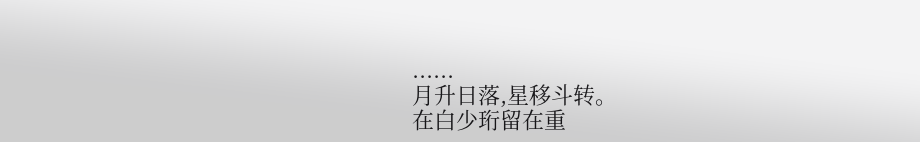......
月升日落,星移斗转。
在白少珩留在重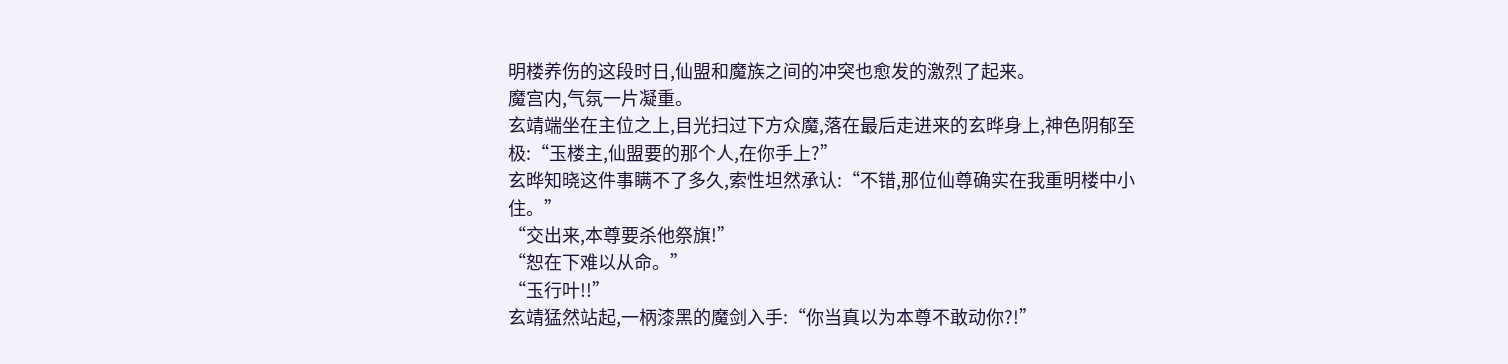明楼养伤的这段时日,仙盟和魔族之间的冲突也愈发的激烈了起来。
魔宫内,气氛一片凝重。
玄靖端坐在主位之上,目光扫过下方众魔,落在最后走进来的玄晔身上,神色阴郁至极:“玉楼主,仙盟要的那个人,在你手上?”
玄晔知晓这件事瞒不了多久,索性坦然承认:“不错,那位仙尊确实在我重明楼中小住。”
“交出来,本尊要杀他祭旗!”
“恕在下难以从命。”
“玉行叶!!”
玄靖猛然站起,一柄漆黑的魔剑入手:“你当真以为本尊不敢动你?!”